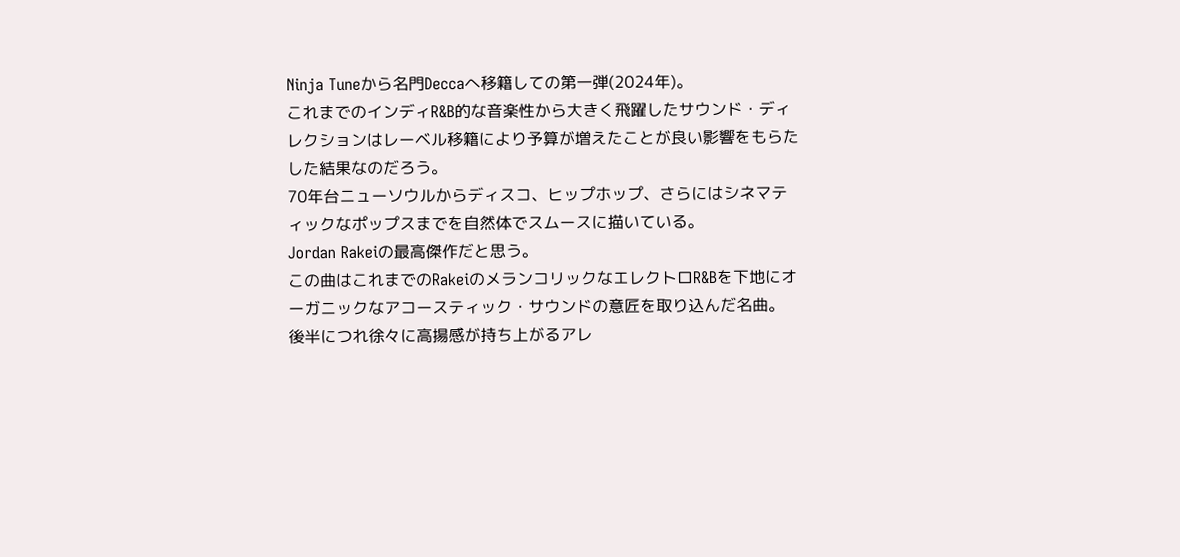Ninja Tuneから名門Deccaへ移籍しての第一弾(2024年)。
これまでのインディR&B的な音楽性から大きく飛躍したサウンド・ディレクションはレーベル移籍により予算が増えたことが良い影響をもらたした結果なのだろう。
70年台ニューソウルからディスコ、ヒップホップ、さらにはシネマティックなポップスまでを自然体でスムースに描いている。
Jordan Rakeiの最高傑作だと思う。
この曲はこれまでのRakeiのメランコリックなエレクトロR&Bを下地にオーガニックなアコースティック・サウンドの意匠を取り込んだ名曲。
後半につれ徐々に高揚感が持ち上がるアレ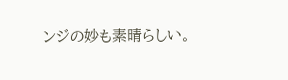ンジの妙も素晴らしい。